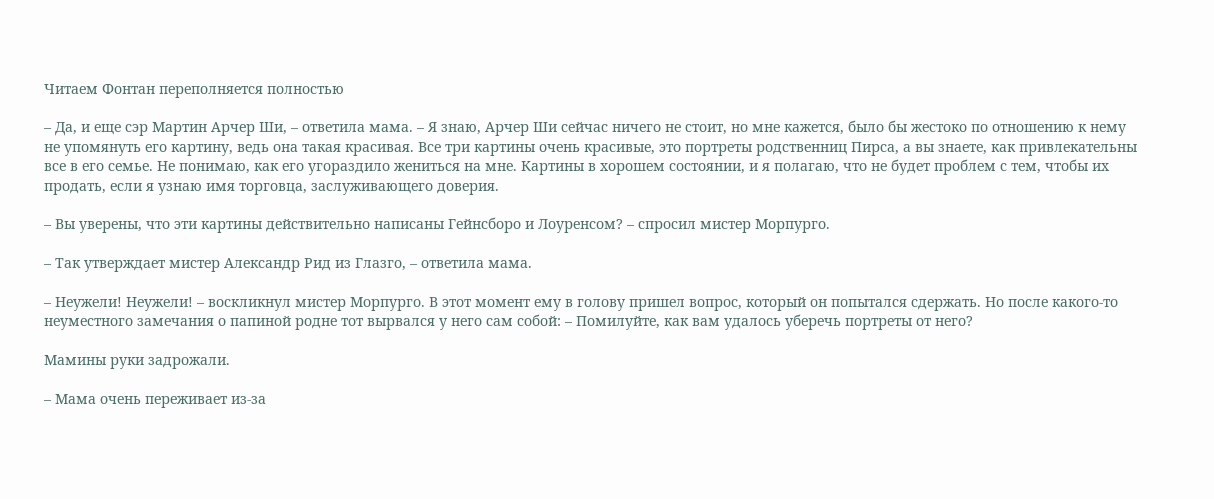Читаем Фонтан переполняется полностью

– Да, и еще сэр Мартин Арчер Ши, – ответила мама. – Я знаю, Арчер Ши сейчас ничего не стоит, но мне кажется, было бы жестоко по отношению к нему не упомянуть его картину, ведь она такая красивая. Все три картины очень красивые, это портреты родственниц Пирса, а вы знаете, как привлекательны все в его семье. Не понимаю, как его угораздило жениться на мне. Картины в хорошем состоянии, и я полагаю, что не будет проблем с тем, чтобы их продать, если я узнаю имя торговца, заслуживающего доверия.

– Вы уверены, что эти картины действительно написаны Гейнсборо и Лоуренсом? – спросил мистер Морпурго.

– Так утверждает мистер Александр Рид из Глазго, – ответила мама.

– Неужели! Неужели! – воскликнул мистер Морпурго. В этот момент ему в голову пришел вопрос, который он попытался сдержать. Но после какого-то неуместного замечания о папиной родне тот вырвался у него сам собой: – Помилуйте, как вам удалось уберечь портреты от него?

Мамины руки задрожали.

– Мама очень переживает из-за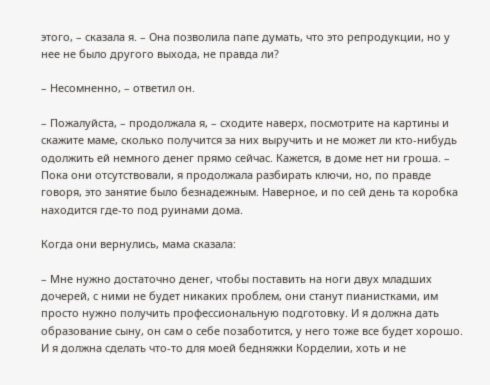этого, – сказала я. – Она позволила папе думать, что это репродукции, но у нее не было другого выхода, не правда ли?

– Несомненно, – ответил он.

– Пожалуйста, – продолжала я, – сходите наверх, посмотрите на картины и скажите маме, сколько получится за них выручить и не может ли кто-нибудь одолжить ей немного денег прямо сейчас. Кажется, в доме нет ни гроша. – Пока они отсутствовали, я продолжала разбирать ключи, но, по правде говоря, это занятие было безнадежным. Наверное, и по сей день та коробка находится где-то под руинами дома.

Когда они вернулись, мама сказала:

– Мне нужно достаточно денег, чтобы поставить на ноги двух младших дочерей, с ними не будет никаких проблем, они станут пианистками, им просто нужно получить профессиональную подготовку. И я должна дать образование сыну, он сам о себе позаботится, у него тоже все будет хорошо. И я должна сделать что-то для моей бедняжки Корделии, хоть и не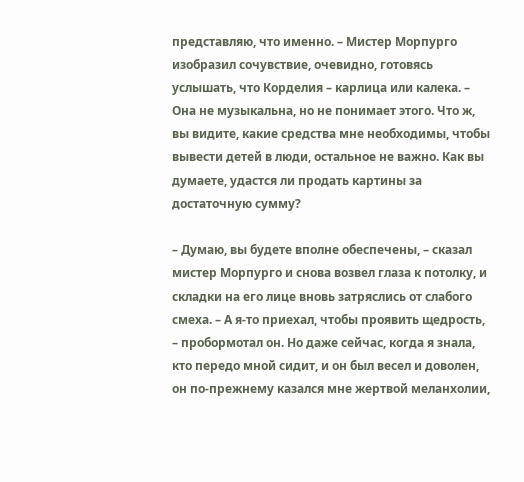представляю, что именно. – Мистер Морпурго изобразил сочувствие, очевидно, готовясь услышать, что Корделия – карлица или калека. – Она не музыкальна, но не понимает этого. Что ж, вы видите, какие средства мне необходимы, чтобы вывести детей в люди, остальное не важно. Как вы думаете, удастся ли продать картины за достаточную сумму?

– Думаю, вы будете вполне обеспечены, – сказал мистер Морпурго и снова возвел глаза к потолку, и складки на его лице вновь затряслись от слабого смеха. – А я-то приехал, чтобы проявить щедрость, – пробормотал он. Но даже сейчас, когда я знала, кто передо мной сидит, и он был весел и доволен, он по-прежнему казался мне жертвой меланхолии,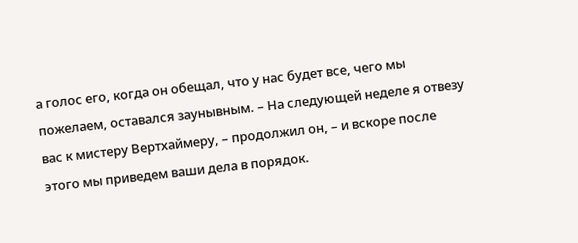а голос его, когда он обещал, что у нас будет все, чего мы пожелаем, оставался заунывным. – На следующей неделе я отвезу вас к мистеру Вертхаймеру, – продолжил он, – и вскоре после этого мы приведем ваши дела в порядок.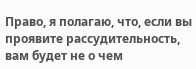Право, я полагаю, что, если вы проявите рассудительность, вам будет не о чем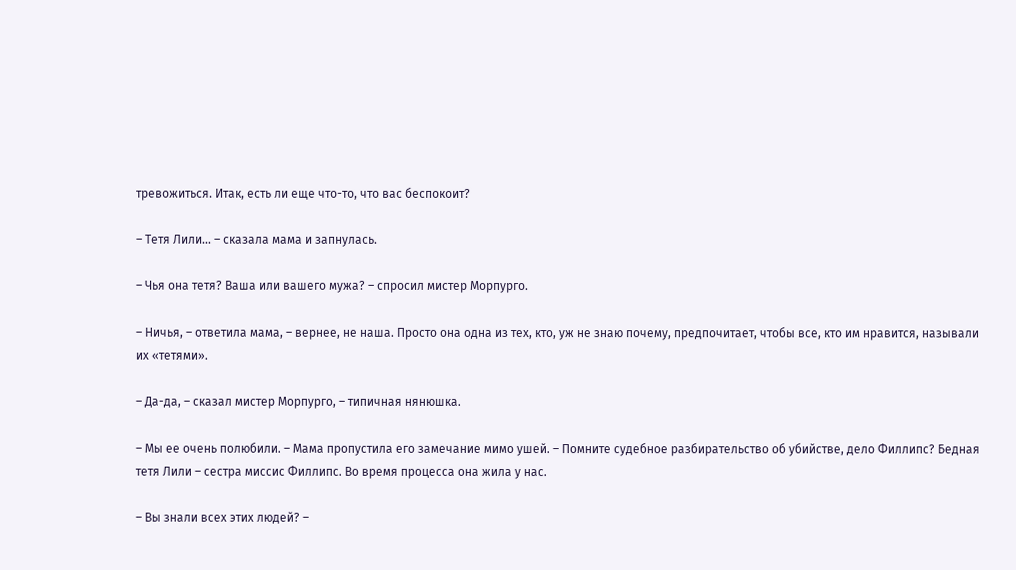тревожиться. Итак, есть ли еще что-то, что вас беспокоит?

– Тетя Лили… – сказала мама и запнулась.

– Чья она тетя? Ваша или вашего мужа? – спросил мистер Морпурго.

– Ничья, – ответила мама, – вернее, не наша. Просто она одна из тех, кто, уж не знаю почему, предпочитает, чтобы все, кто им нравится, называли их «тетями».

– Да-да, – сказал мистер Морпурго, – типичная нянюшка.

– Мы ее очень полюбили. – Мама пропустила его замечание мимо ушей. – Помните судебное разбирательство об убийстве, дело Филлипс? Бедная тетя Лили – сестра миссис Филлипс. Во время процесса она жила у нас.

– Вы знали всех этих людей? –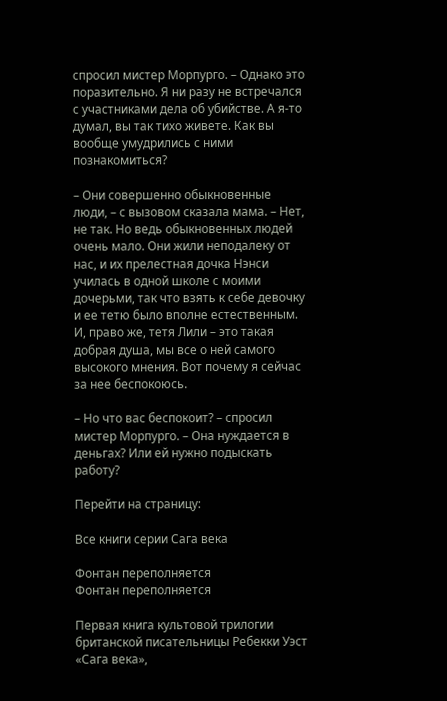спросил мистер Морпурго. – Однако это поразительно. Я ни разу не встречался с участниками дела об убийстве. А я-то думал, вы так тихо живете. Как вы вообще умудрились с ними познакомиться?

– Они совершенно обыкновенные люди, – с вызовом сказала мама. – Нет, не так. Но ведь обыкновенных людей очень мало. Они жили неподалеку от нас, и их прелестная дочка Нэнси училась в одной школе с моими дочерьми, так что взять к себе девочку и ее тетю было вполне естественным. И, право же, тетя Лили – это такая добрая душа, мы все о ней самого высокого мнения. Вот почему я сейчас за нее беспокоюсь.

– Но что вас беспокоит? – спросил мистер Морпурго. – Она нуждается в деньгах? Или ей нужно подыскать работу?

Перейти на страницу:

Все книги серии Сага века

Фонтан переполняется
Фонтан переполняется

Первая книга культовой трилогии британской писательницы Ребекки Уэст «Сага века»,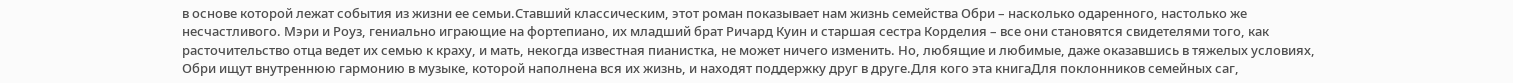в основе которой лежат события из жизни ее семьи.Ставший классическим, этот роман показывает нам жизнь семейства Обри – насколько одаренного, настолько же несчастливого. Мэри и Роуз, гениально играющие на фортепиано, их младший брат Ричард Куин и старшая сестра Корделия – все они становятся свидетелями того, как расточительство отца ведет их семью к краху, и мать, некогда известная пианистка, не может ничего изменить. Но, любящие и любимые, даже оказавшись в тяжелых условиях, Обри ищут внутреннюю гармонию в музыке, которой наполнена вся их жизнь, и находят поддержку друг в друге.Для кого эта книгаДля поклонников семейных саг,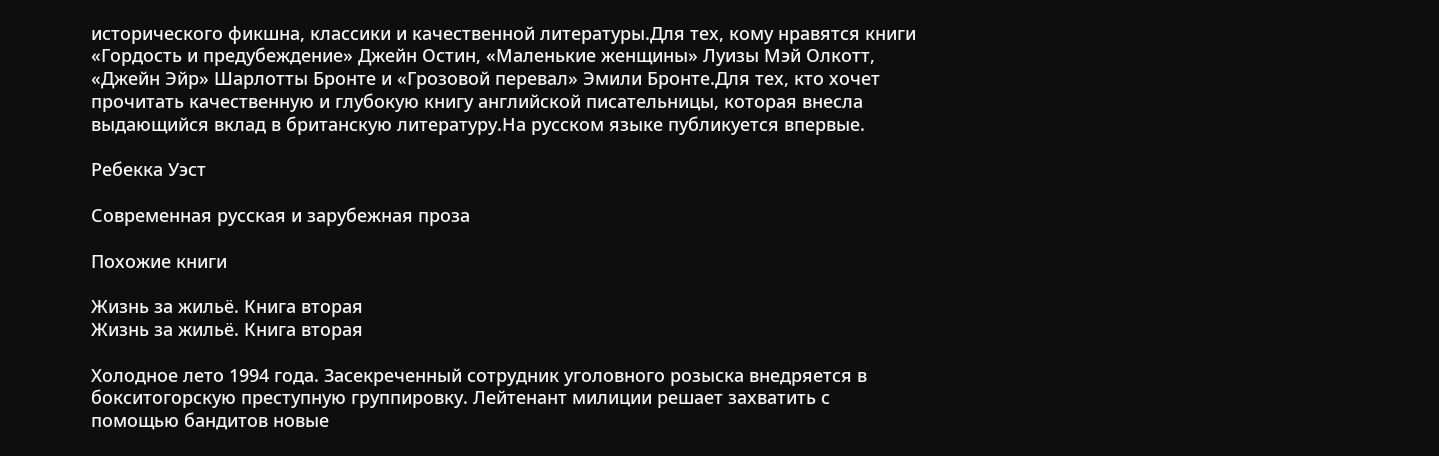исторического фикшна, классики и качественной литературы.Для тех, кому нравятся книги «Гордость и предубеждение» Джейн Остин, «Маленькие женщины» Луизы Мэй Олкотт, «Джейн Эйр» Шарлотты Бронте и «Грозовой перевал» Эмили Бронте.Для тех, кто хочет прочитать качественную и глубокую книгу английской писательницы, которая внесла выдающийся вклад в британскую литературу.На русском языке публикуется впервые.

Ребекка Уэст

Современная русская и зарубежная проза

Похожие книги

Жизнь за жильё. Книга вторая
Жизнь за жильё. Книга вторая

Холодное лето 1994 года. Засекреченный сотрудник уголовного розыска внедряется в бокситогорскую преступную группировку. Лейтенант милиции решает захватить с помощью бандитов новые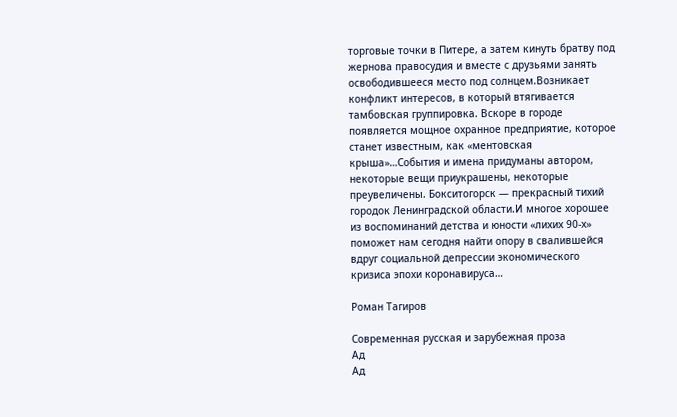торговые точки в Питере, а затем кинуть братву под жернова правосудия и вместе с друзьями занять освободившееся место под солнцем.Возникает конфликт интересов, в который втягивается тамбовская группировка. Вскоре в городе появляется мощное охранное предприятие, которое станет известным, как «ментовская крыша»…События и имена придуманы автором, некоторые вещи приукрашены, некоторые преувеличены. Бокситогорск — прекрасный тихий городок Ленинградской области.И многое хорошее из воспоминаний детства и юности «лихих 90-х» поможет нам сегодня найти опору в свалившейся вдруг социальной депрессии экономического кризиса эпохи коронавируса…

Роман Тагиров

Современная русская и зарубежная проза
Ад
Ад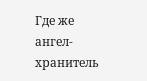Где же ангел-хранитель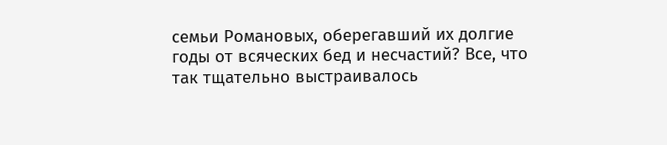семьи Романовых, оберегавший их долгие годы от всяческих бед и несчастий? Все, что так тщательно выстраивалось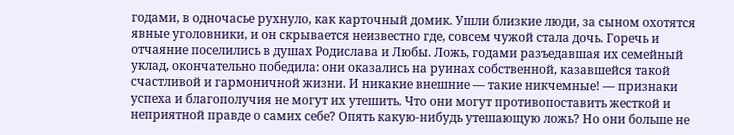годами, в одночасье рухнуло, как карточный домик. Ушли близкие люди, за сыном охотятся явные уголовники, и он скрывается неизвестно где, совсем чужой стала дочь. Горечь и отчаяние поселились в душах Родислава и Любы. Ложь, годами разъедавшая их семейный уклад, окончательно победила: они оказались на руинах собственной, казавшейся такой счастливой и гармоничной жизни. И никакие внешние — такие никчемные! — признаки успеха и благополучия не могут их утешить. Что они могут противопоставить жесткой и неприятной правде о самих себе? Опять какую-нибудь утешающую ложь? Но они больше не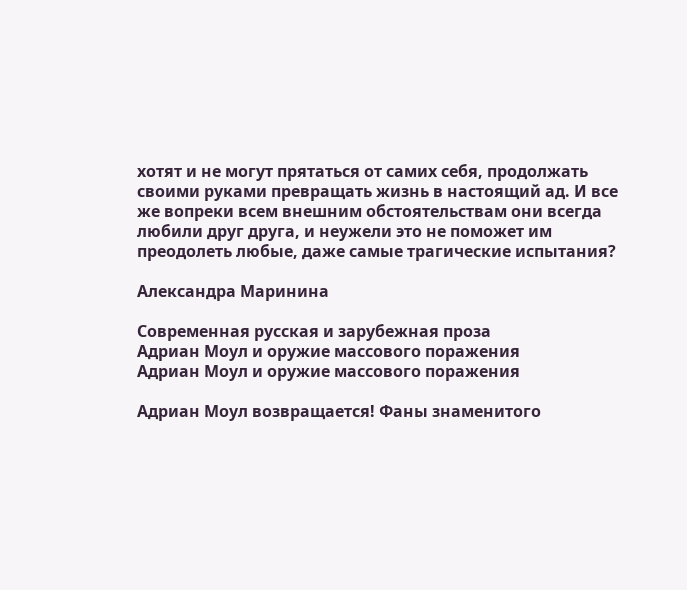хотят и не могут прятаться от самих себя, продолжать своими руками превращать жизнь в настоящий ад. И все же вопреки всем внешним обстоятельствам они всегда любили друг друга, и неужели это не поможет им преодолеть любые, даже самые трагические испытания?

Александра Маринина

Современная русская и зарубежная проза
Адриан Моул и оружие массового поражения
Адриан Моул и оружие массового поражения

Адриан Моул возвращается! Фаны знаменитого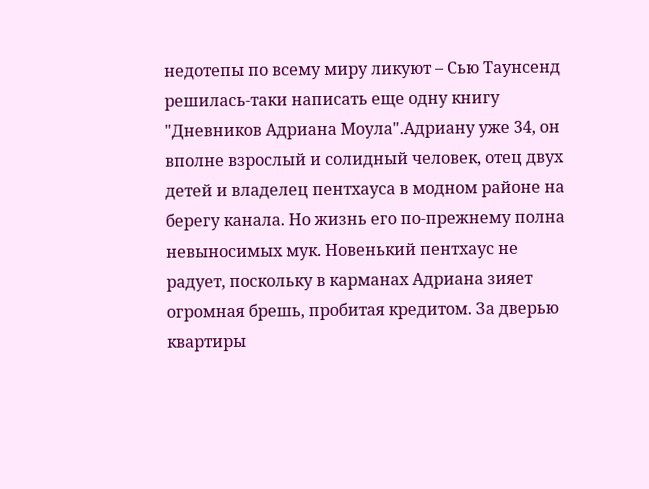недотепы по всему миру ликуют – Сью Таунсенд решилась-таки написать еще одну книгу "Дневников Адриана Моула".Адриану уже 34, он вполне взрослый и солидный человек, отец двух детей и владелец пентхауса в модном районе на берегу канала. Но жизнь его по-прежнему полна невыносимых мук. Новенький пентхаус не радует, поскольку в карманах Адриана зияет огромная брешь, пробитая кредитом. За дверью квартиры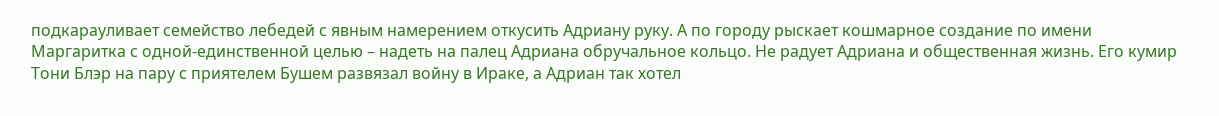подкарауливает семейство лебедей с явным намерением откусить Адриану руку. А по городу рыскает кошмарное создание по имени Маргаритка с одной-единственной целью – надеть на палец Адриана обручальное кольцо. Не радует Адриана и общественная жизнь. Его кумир Тони Блэр на пару с приятелем Бушем развязал войну в Ираке, а Адриан так хотел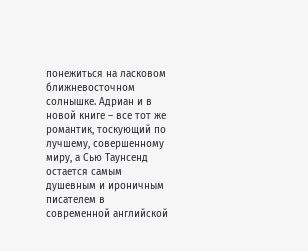понежиться на ласковом ближневосточном солнышке. Адриан и в новой книге – все тот же романтик, тоскующий по лучшему, совершенному миру, а Сью Таунсенд остается самым душевным и ироничным писателем в современной английской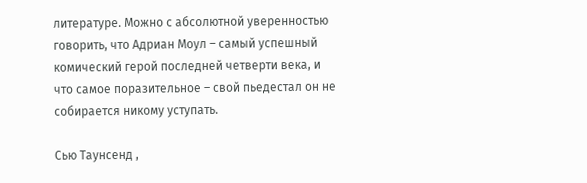литературе. Можно с абсолютной уверенностью говорить, что Адриан Моул – самый успешный комический герой последней четверти века, и что самое поразительное – свой пьедестал он не собирается никому уступать.

Сью Таунсенд ,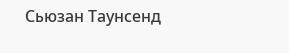Сьюзан Таунсенд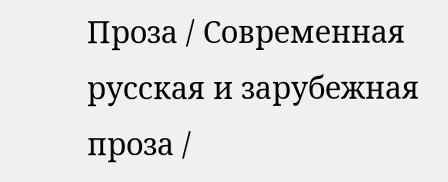Проза / Современная русская и зарубежная проза /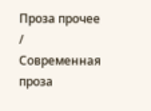Проза прочее / Современная проза